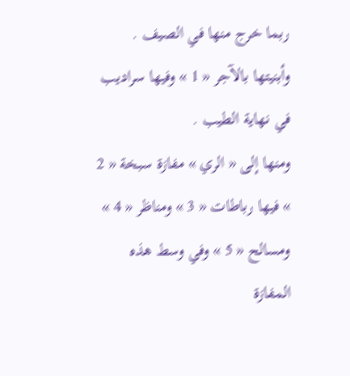ربما خرج منها في الصيف . وأبنيتها بالآجر « 1 » وفيها سراديب في نهاية الطيب .
ومنها إلى « الري » مفازة سبخة « 2 » فيها رباطات « 3 » ومناظر « 4 » ومسالح « 5 » وفي وسط هذه المفازة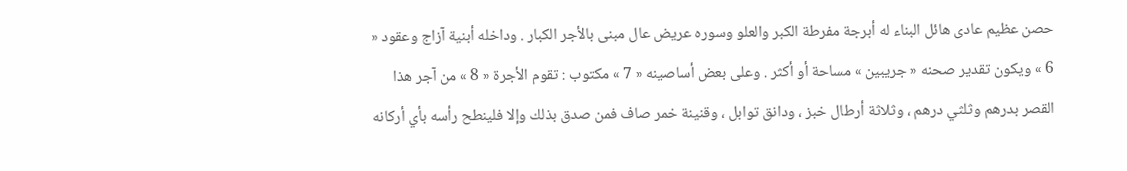حصن عظيم عادى هائل البناء له أبرجة مفرطة الكبر والعلو وسوره عريض عال مبنى بالأجر الكبار . وداخله أبنية آزاج وعقود « 6 » ويكون تقدير صحنه « جريبين » مساحة أو أكثر . وعلى بعض أساصينه « 7 » مكتوب : تقوم الأجرة « 8 » من آجر هذا القصر بدرهم وثلثي درهم ، وثلاثة أرطال خبز ، ودانق توابل ، وقنينة خمر صاف فمن صدق بذلك وإلا فلينطح رأسه بأي أركانه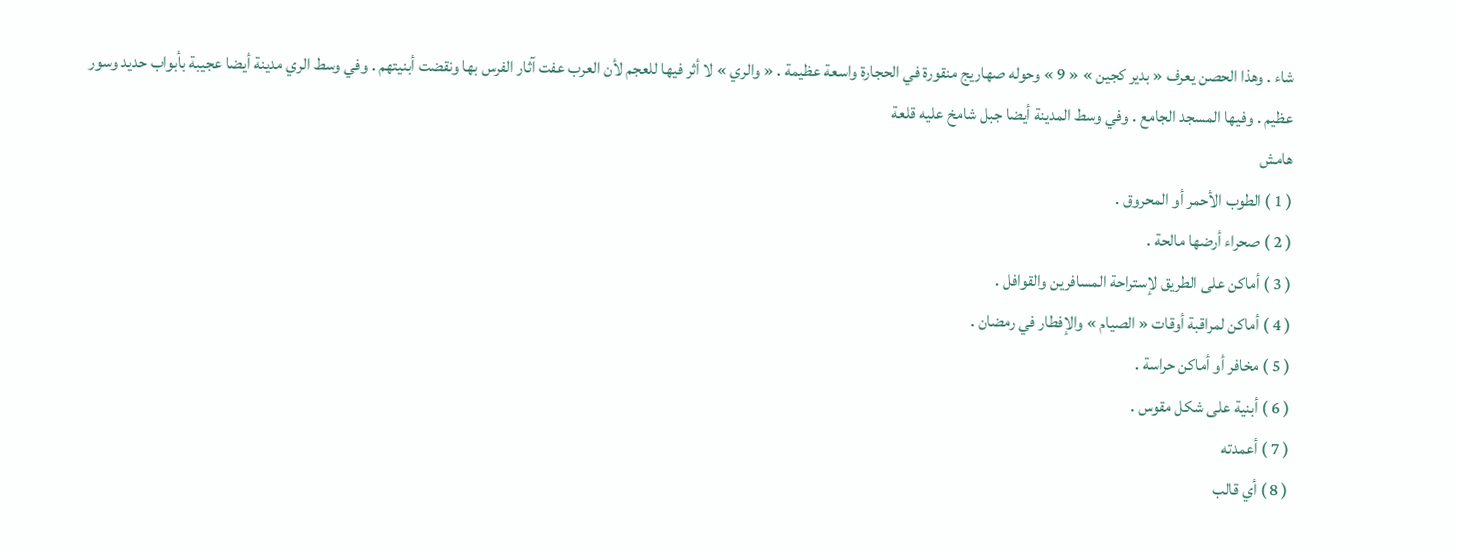شاء . وهذا الحصن يعرف « بدير كجين » « 9 » وحوله صهاريج منقورة في الحجارة واسعة عظيمة . « والري » لا أثر فيها للعجم لأن العرب عفت آثار الفرس بها ونقضت أبنيتهم . وفي وسط الري مدينة أيضا عجيبة بأبواب حديد وسور عظيم . وفيها المسجد الجامع . وفي وسط المدينة أيضا جبل شامخ عليه قلعة
هامش
( 1 ) الطوب الأحمر أو المحروق .
( 2 ) صحراء أرضها مالحة .
( 3 ) أماكن على الطريق لإستراحة المسافرين والقوافل .
( 4 ) أماكن لمراقبة أوقات « الصيام » والإفطار في رمضان .
( 5 ) مخافر أو أماكن حراسة .
( 6 ) أبنية على شكل مقوس .
( 7 ) أعمدته
( 8 ) أي قالب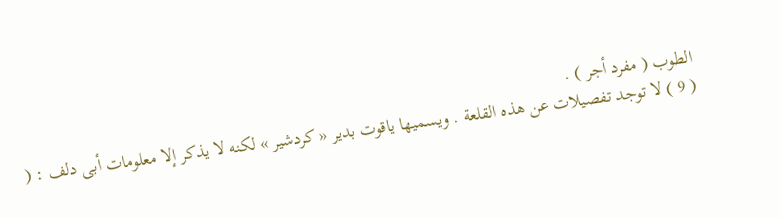الطوب ( مفرد أجر ) .
( 9 ) لا توجد تفصيلات عن هذه القلعة . ويسميها ياقوت بدير « كردشير » لكنه لا يذكر إلا معلومات أبى دلف : (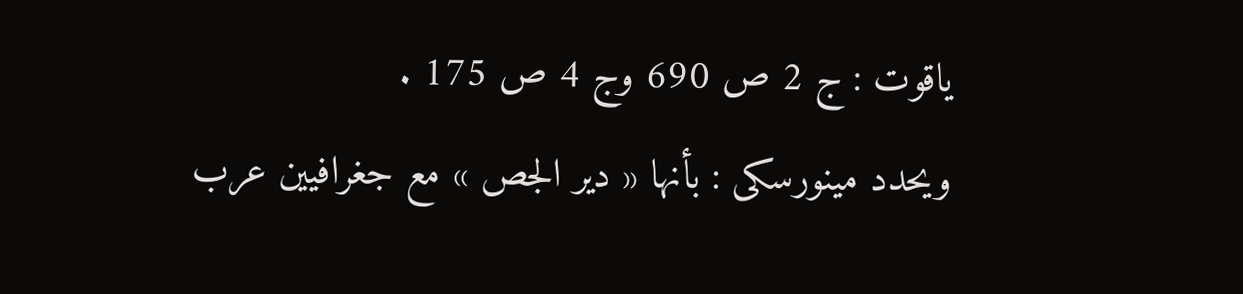ياقوت : ج 2 ص 690 وج 4 ص 175 .
ويحدد مينورسكى : بأنها « دير الجص » مع جغرافيين عرب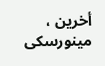أخرين ، مينورسكى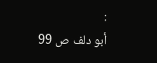:
أبو دلف ص 99